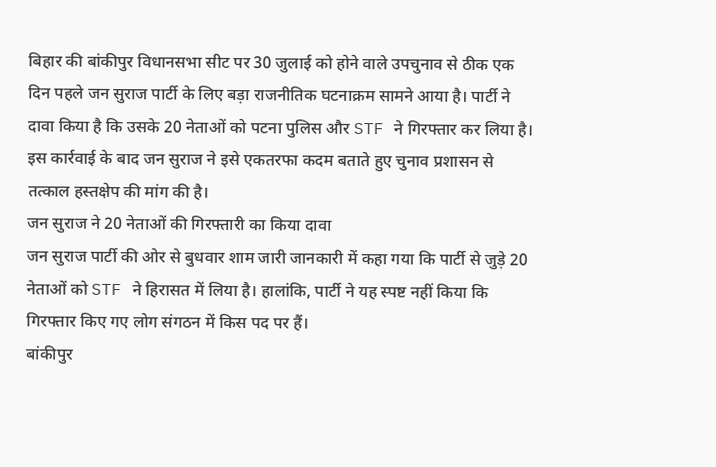बिहार की बांकीपुर विधानसभा सीट पर 30 जुलाई को होने वाले उपचुनाव से ठीक एक दिन पहले जन सुराज पार्टी के लिए बड़ा राजनीतिक घटनाक्रम सामने आया है। पार्टी ने दावा किया है कि उसके 20 नेताओं को पटना पुलिस और STF ने गिरफ्तार कर लिया है। इस कार्रवाई के बाद जन सुराज ने इसे एकतरफा कदम बताते हुए चुनाव प्रशासन से तत्काल हस्तक्षेप की मांग की है।
जन सुराज ने 20 नेताओं की गिरफ्तारी का किया दावा
जन सुराज पार्टी की ओर से बुधवार शाम जारी जानकारी में कहा गया कि पार्टी से जुड़े 20 नेताओं को STF ने हिरासत में लिया है। हालांकि, पार्टी ने यह स्पष्ट नहीं किया कि गिरफ्तार किए गए लोग संगठन में किस पद पर हैं।
बांकीपुर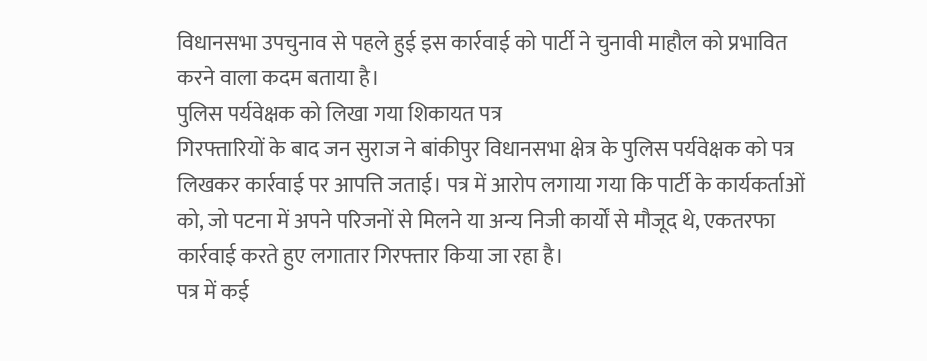विधानसभा उपचुनाव से पहले हुई इस कार्रवाई को पार्टी ने चुनावी माहौल को प्रभावित करने वाला कदम बताया है।
पुलिस पर्यवेक्षक को लिखा गया शिकायत पत्र
गिरफ्तारियों के बाद जन सुराज ने बांकीपुर विधानसभा क्षेत्र के पुलिस पर्यवेक्षक को पत्र लिखकर कार्रवाई पर आपत्ति जताई। पत्र में आरोप लगाया गया कि पार्टी के कार्यकर्ताओं को, जो पटना में अपने परिजनों से मिलने या अन्य निजी कार्यों से मौजूद थे, एकतरफा कार्रवाई करते हुए लगातार गिरफ्तार किया जा रहा है।
पत्र में कई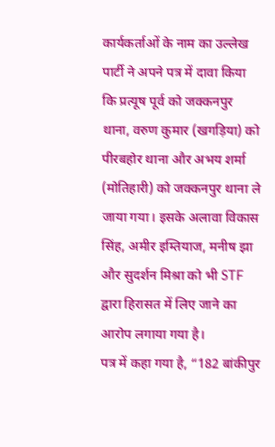कार्यकर्ताओं के नाम का उल्लेख
पार्टी ने अपने पत्र में दावा किया कि प्रत्यूष पूर्व को जक्कनपुर थाना, वरुण कुमार (खगड़िया) को पीरबहोर थाना और अभय शर्मा (मोतिहारी) को जक्कनपुर थाना ले जाया गया। इसके अलावा विकास सिंह, अमीर इम्तियाज, मनीष झा और सुदर्शन मिश्रा को भी STF द्वारा हिरासत में लिए जाने का आरोप लगाया गया है।
पत्र में कहा गया है, “182 बांकीपुर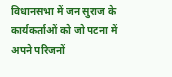विधानसभा में जन सुराज के कार्यकर्ताओं को जो पटना में अपने परिजनों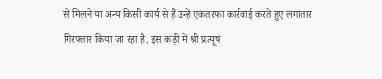से मिलने या अन्य किसी कार्य से हैं उन्हें एकतरफा कार्रवाई करते हुए लगातार गिरफ्तार किया जा रहा है. इस कड़ी में श्री प्रत्यूष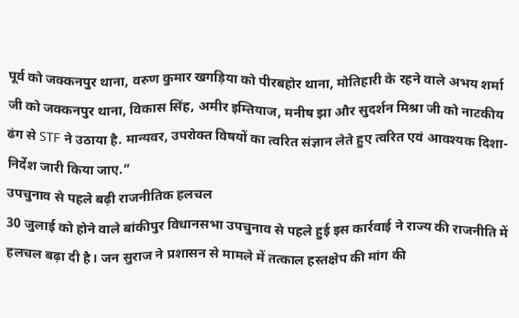पूर्व को जक्कनपुर थाना, वरुण कुमार खगड़िया को पीरबहोर थाना, मोतिहारी के रहने वाले अभय शर्मा जी को जक्कनपुर थाना, विकास सिंह, अमीर इम्तियाज, मनीष झा और सुदर्शन मिश्रा जी को नाटकीय ढंग से STF ने उठाया है. मान्यवर, उपरोक्त विषयों का त्वरित संज्ञान लेते हुए त्वरित एवं आवश्यक दिशा-निर्देश जारी किया जाए.”
उपचुनाव से पहले बढ़ी राजनीतिक हलचल
30 जुलाई को होने वाले बांकीपुर विधानसभा उपचुनाव से पहले हुई इस कार्रवाई ने राज्य की राजनीति में हलचल बढ़ा दी है। जन सुराज ने प्रशासन से मामले में तत्काल हस्तक्षेप की मांग की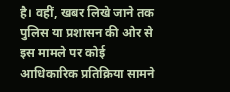है। वहीं, खबर लिखे जाने तक पुलिस या प्रशासन की ओर से इस मामले पर कोई आधिकारिक प्रतिक्रिया सामने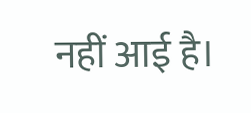नहीं आई है।